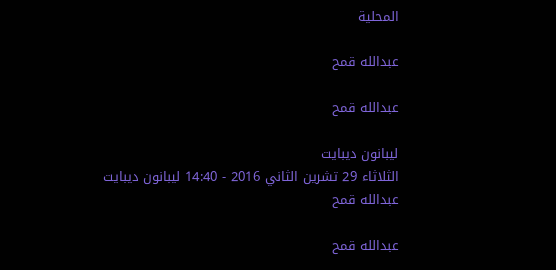المحلية

عبدالله قمح

عبدالله قمح

ليبانون ديبايت
الثلاثاء 29 تشرين الثاني 2016 - 14:40 ليبانون ديبايت
عبدالله قمح

عبدالله قمح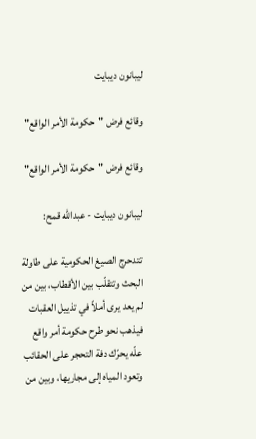ليبانون ديبايت

وقائع فرض "حكومة الأمر الواقع"

وقائع فرض "حكومة الأمر الواقع"

ليبانون ديبايت - عبدالله قمح:

تتدحرج الصيغ الحكومية على طاولة البحث وتتقلّب بين الأقطاب، بين من لم يعد يرى أملاً في تذييل العقبات فيذهب نحو طرح حكومة أمر واقع علّه يحرّك دفة التحجر على الحقائب وتعود المياه إلى مجاريها، وبين من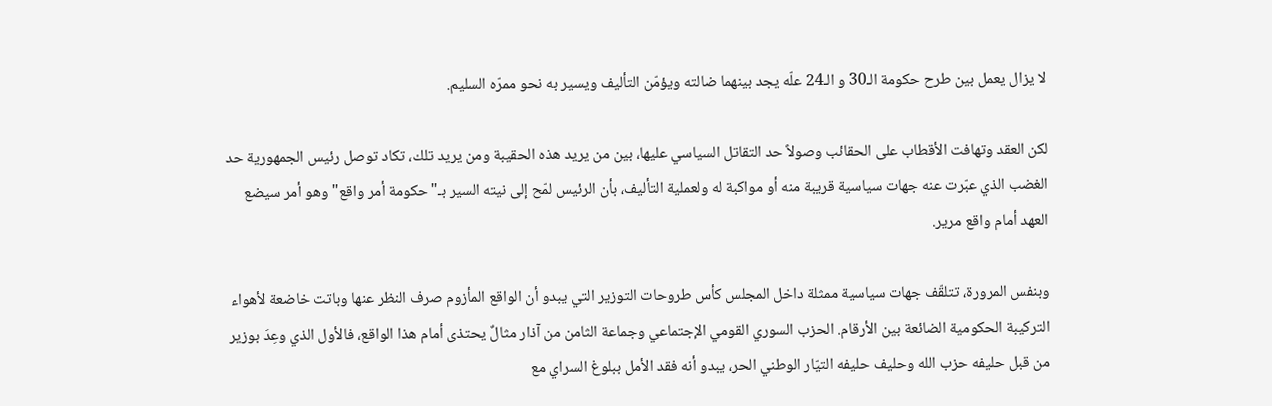لا يزال يعمل بين طرح حكومة الـ30 و الـ24 علّه يجد بينهما ضالته ويؤمّن التأليف ويسير به نحو ممرّه السليم.

لكن العقد وتهافت الأقطاب على الحقائب وصولاً حد التقاتل السياسي عليها، بين من يريد هذه الحقيبة ومن يريد تلك، تكاد توصل رئيس الجمهورية حد الغضب الذي عبّرت عنه جهات سياسية قريبة منه أو مواكبة له ولعملية التأليف، بأن الرئيس لمّح إلى نيته السير بـ"حكومة أمر واقع" وهو أمر سيضع العهد أمام واقع مرير.

وبنفس المرورة، تتلقّف جهات سياسية ممثلة داخل المجلس كأس طروحات التوزير التي يبدو أن الواقع المأزوم صرف النظر عنها وباتت خاضعة لأهواء التركيبة الحكومية الضائعة بين الأرقام. الحزب السوري القومي الإجتماعي وجماعة الثامن من آذار مثالٌ يحتذى أمام هذا الواقع، فالأول الذي وعِدَ بوزير من قبل حليفه حزب الله وحليف حليفه التيّار الوطني الحر، يبدو أنه فقد الأمل ببلوغ السراي مع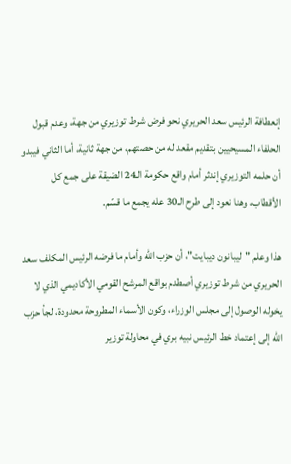إنعطافة الرئيس سعد الحريري نحو فرض شرط توزيري من جهة، وعدم قبول الحلفاء المسيحيين بتقديم مقعد له من حصتهم، من جهة ثانية، أما الثاني فيبدو أن حلمه التوزيري إندثر أمام واقع حكومة الـ24 الضيقة على جمع كل الأقطاب، وهنا نعود إلى طرح الـ30 عله يجمع ما قسّم.

هذا وعلم "ليبانون ديبايت"، أن حزب الله وأمام ما فرضه الرئيس المكلف سعد الحريري من شرط توزيري أصطدم بواقع المرشح القومي الأكاديمي الذي لا يخوله الوصول إلى مجلس الوزراء، وكون الأسماء المطروحة محدودة، لجأ حزب الله إلى إعتماد خط الرئيس نبيه بري في محاولة توزير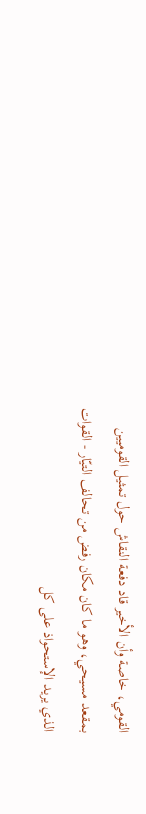القومي، خاصة وأن الأخير قاد دفعة النقاش حول تمثيل القوميين بمقعد مسيحي، وهو ما كان مكان رفض من تحالف التيّار - القوات الذي يريد الإستحواذ على كل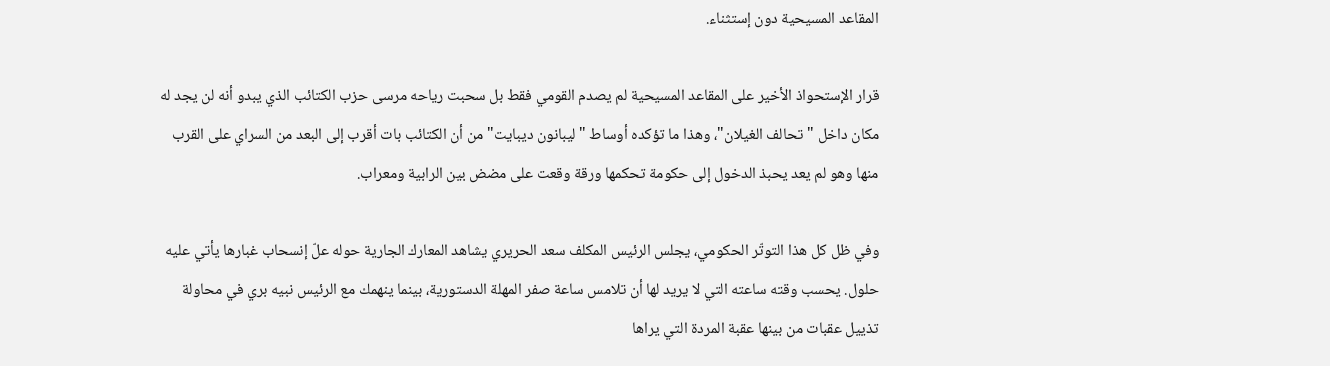المقاعد المسيحية دون إستثناء.

قرار الإستحواذ الأخير على المقاعد المسيحية لم يصدم القومي فقط بل سحبت رياحه مرسى حزب الكتائب الذي يبدو أنه لن يجد له مكان داخل "تحالف الغيلان"، وهذا ما تؤكده أوساط "ليبانون ديبايت" من أن الكتائب بات أقرب إلى البعد من السراي على القرب منها وهو لم يعد يحبذ الدخول إلى حكومة تحكمها ورقة وقعت على مضض بين الرابية ومعراب.

وفي ظل كل هذا التوتّر الحكومي، يجلس الرئيس المكلف سعد الحريري يشاهد المعارك الجارية حوله علّ إنسحاب غبارها يأتي عليه حلول. يحسب وقته ساعته التي لا يريد لها أن تلامس ساعة صفر المهلة الدستورية، بينما ينهمك مع الرئيس نبيه بري في محاولة تذييل عقبات من بينها عقبة المردة التي يراها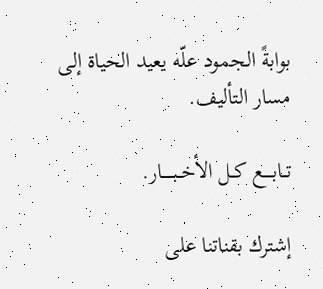بوابةً الجمود علّه يعيد الحياة إلى مسار التأليف.

تــابــــع كــل الأخــبـــــار.

إشترك بقناتنا على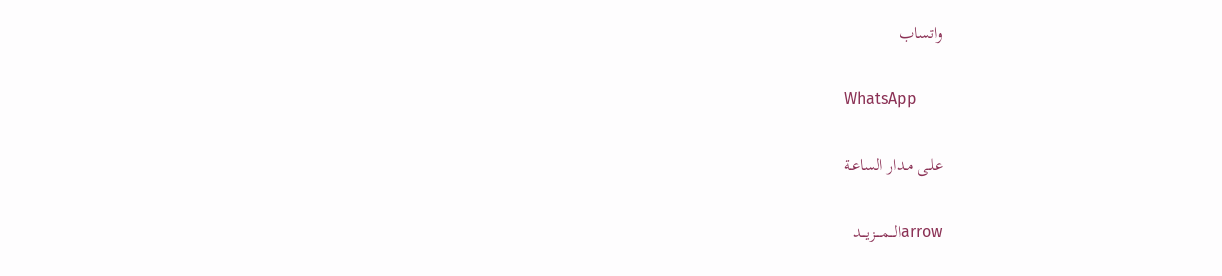واتساب

WhatsApp

علـى مـدار الساعـة

arrowالـــمــــزيـــد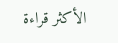الأكثر قراءة